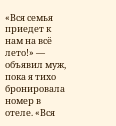«Вся семья приедет к нам на всё лето!» — объявил муж, пока я тихо бронировала номер в отеле. «Вся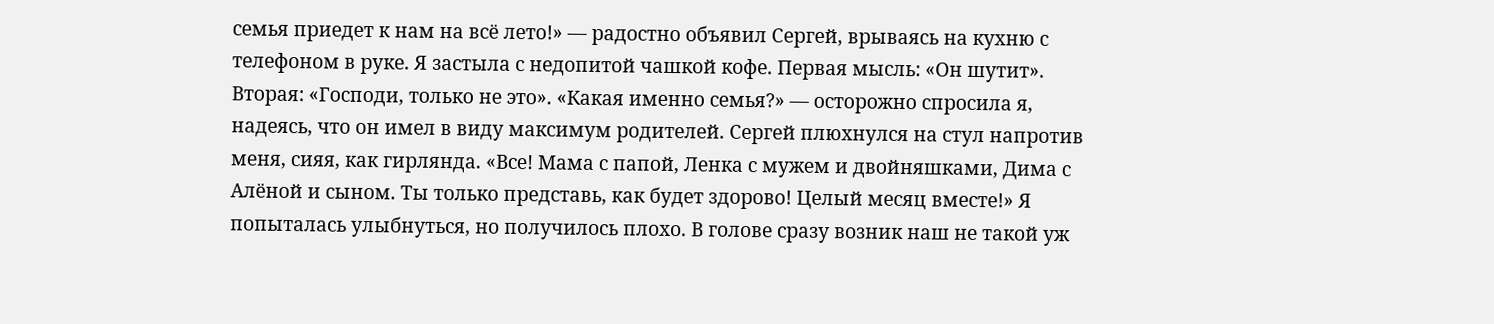семья приедет к нам на всё лето!» — радостно объявил Сергей, врываясь на кухню с телефоном в руке. Я застыла с недопитой чашкой кофе. Первая мысль: «Он шутит». Вторая: «Господи, только не это». «Какая именно семья?» — осторожно спросила я, надеясь, что он имел в виду максимум родителей. Сергей плюхнулся на стул напротив меня, сияя, как гирлянда. «Все! Мама с папой, Ленка с мужем и двойняшками, Дима с Алёной и сыном. Ты только представь, как будет здорово! Целый месяц вместе!» Я попыталась улыбнуться, но получилось плохо. В голове сразу возник наш не такой уж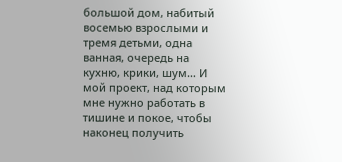большой дом, набитый восемью взрослыми и тремя детьми, одна ванная, очередь на кухню, крики, шум… И мой проект, над которым мне нужно работать в тишине и покое, чтобы наконец получить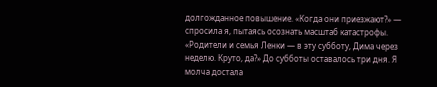долгожданное повышение. «Когда они приезжают?» — спросила я, пытаясь осознать масштаб катастрофы. «Родители и семья Ленки — в эту субботу, Дима через неделю. Круто, да?» До субботы оставалось три дня. Я молча достала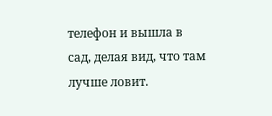телефон и вышла в сад, делая вид, что там лучше ловит.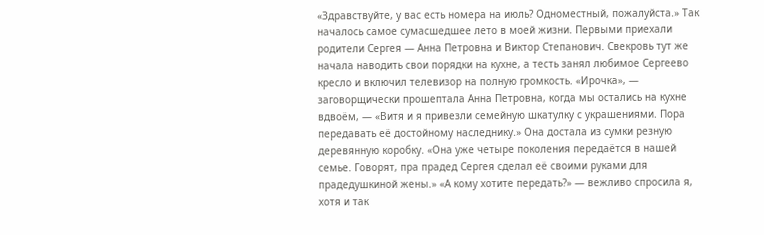«Здравствуйте, у вас есть номера на июль? Одноместный, пожалуйста.» Так началось самое сумасшедшее лето в моей жизни. Первыми приехали родители Сергея — Анна Петровна и Виктор Степанович. Свекровь тут же начала наводить свои порядки на кухне, а тесть занял любимое Сергеево кресло и включил телевизор на полную громкость. «Ирочка», — заговорщически прошептала Анна Петровна, когда мы остались на кухне вдвоём, — «Витя и я привезли семейную шкатулку с украшениями. Пора передавать её достойному наследнику.» Она достала из сумки резную деревянную коробку. «Она уже четыре поколения передаётся в нашей семье. Говорят, пра прадед Сергея сделал её своими руками для прадедушкиной жены.» «А кому хотите передать?» — вежливо спросила я, хотя и так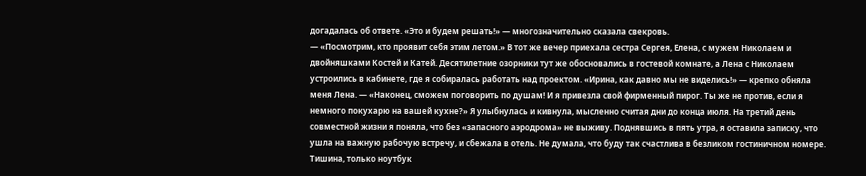догадалась об ответе. «Это и будем решать!» — многозначительно сказала свекровь.
— «Посмотрим, кто проявит себя этим летом.» В тот же вечер приехала сестра Сергея, Елена, с мужем Николаем и двойняшками Костей и Катей. Десятилетние озорники тут же обосновались в гостевой комнате, а Лена с Николаем устроились в кабинете, где я собиралась работать над проектом. «Ирина, как давно мы не виделись!» — крепко обняла меня Лена. — «Наконец, сможем поговорить по душам! И я привезла свой фирменный пирог. Ты же не против, если я немного покухарю на вашей кухне?» Я улыбнулась и кивнула, мысленно считая дни до конца июля. На третий день совместной жизни я поняла, что без «запасного аэродрома» не выживу. Поднявшись в пять утра, я оставила записку, что ушла на важную рабочую встречу, и сбежала в отель. Не думала, что буду так счастлива в безликом гостиничном номере. Тишина, только ноутбук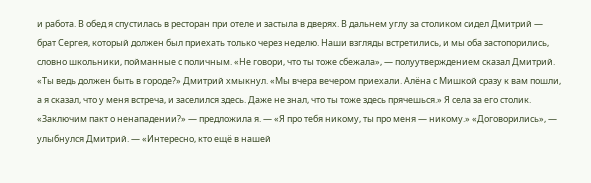и работа. В обед я спустилась в ресторан при отеле и застыла в дверях. В дальнем углу за столиком сидел Дмитрий — брат Сергея, который должен был приехать только через неделю. Наши взгляды встретились, и мы оба застопорились, словно школьники, пойманные с поличным. «Не говори, что ты тоже сбежала», — полуутверждением сказал Дмитрий. «Ты ведь должен быть в городе?» Дмитрий хмыкнул. «Мы вчера вечером приехали. Алёна с Мишкой сразу к вам пошли, а я сказал, что у меня встреча, и заселился здесь. Даже не знал, что ты тоже здесь прячешься.» Я села за его столик. «Заключим пакт о ненападении?» — предложила я. — «Я про тебя никому, ты про меня — никому.» «Договорились», — улыбнулся Дмитрий. — «Интересно, кто ещё в нашей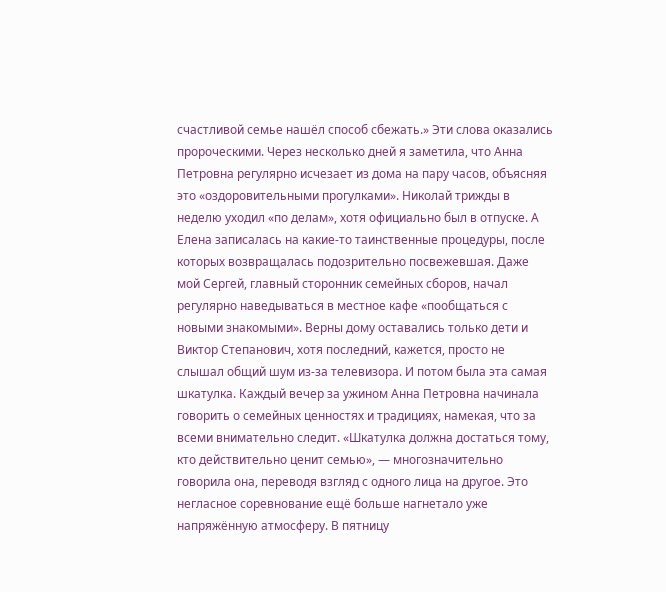счастливой семье нашёл способ сбежать.» Эти слова оказались пророческими. Через несколько дней я заметила, что Анна Петровна регулярно исчезает из дома на пару часов, объясняя это «оздоровительными прогулками». Николай трижды в неделю уходил «по делам», хотя официально был в отпуске. А Елена записалась на какие-то таинственные процедуры, после которых возвращалась подозрительно посвежевшая. Даже мой Сергей, главный сторонник семейных сборов, начал регулярно наведываться в местное кафе «пообщаться с новыми знакомыми». Верны дому оставались только дети и Виктор Степанович, хотя последний, кажется, просто не слышал общий шум из-за телевизора. И потом была эта самая шкатулка. Каждый вечер за ужином Анна Петровна начинала говорить о семейных ценностях и традициях, намекая, что за всеми внимательно следит. «Шкатулка должна достаться тому, кто действительно ценит семью», — многозначительно говорила она, переводя взгляд с одного лица на другое. Это негласное соревнование ещё больше нагнетало уже напряжённую атмосферу. В пятницу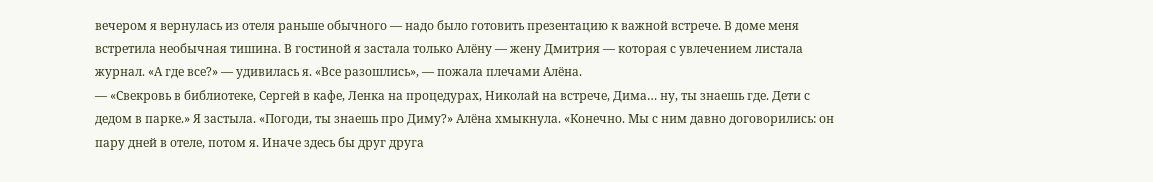вечером я вернулась из отеля раньше обычного — надо было готовить презентацию к важной встрече. В доме меня встретила необычная тишина. В гостиной я застала только Алёну — жену Дмитрия — которая с увлечением листала журнал. «А где все?» — удивилась я. «Все разошлись», — пожала плечами Алёна.
— «Свекровь в библиотеке, Сергей в кафе, Ленка на процедурах, Николай на встрече, Дима… ну, ты знаешь где. Дети с дедом в парке.» Я застыла. «Погоди, ты знаешь про Диму?» Алёна хмыкнула. «Конечно. Мы с ним давно договорились: он пару дней в отеле, потом я. Иначе здесь бы друг друга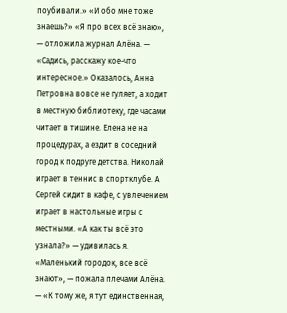поубивали.» «И обо мне тоже знаешь?» «Я про всех всё знаю», — отложила журнал Алёна. — «Садись, расскажу кое-что интересное.» Оказалось, Анна Петровна вовсе не гуляет, а ходит в местную библиотеку, где часами читает в тишине. Елена не на процедурах, а ездит в соседний город к подруге детства. Николай играет в теннис в спортклубе. А Сергей сидит в кафе, с увлечением играет в настольные игры с местными. «А как ты всё это узнала?» — удивилась я. «Маленький городок, все всё знают», — пожала плечами Алёна. — «К тому же, я тут единственная,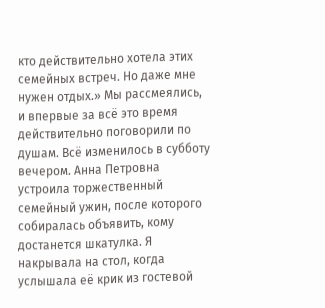кто действительно хотела этих семейных встреч. Но даже мне нужен отдых.» Мы рассмеялись, и впервые за всё это время действительно поговорили по душам. Всё изменилось в субботу вечером. Анна Петровна устроила торжественный семейный ужин, после которого собиралась объявить, кому достанется шкатулка. Я накрывала на стол, когда услышала её крик из гостевой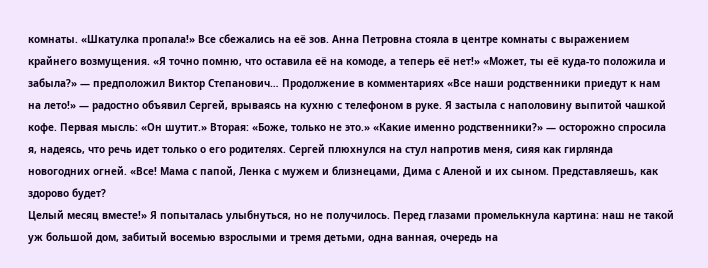комнаты. «Шкатулка пропала!» Все сбежались на её зов. Анна Петровна стояла в центре комнаты с выражением крайнего возмущения. «Я точно помню, что оставила её на комоде, а теперь её нет!» «Может, ты её куда-то положила и забыла?» — предположил Виктор Степанович… Продолжение в комментариях «Все наши родственники приедут к нам на лето!» — радостно объявил Сергей, врываясь на кухню с телефоном в руке. Я застыла с наполовину выпитой чашкой кофе. Первая мысль: «Он шутит.» Вторая: «Боже, только не это.» «Какие именно родственники?» — осторожно спросила я, надеясь, что речь идет только о его родителях. Сергей плюхнулся на стул напротив меня, сияя как гирлянда новогодних огней. «Все! Мама с папой, Ленка с мужем и близнецами, Дима с Аленой и их сыном. Представляешь, как здорово будет?
Целый месяц вместе!» Я попыталась улыбнуться, но не получилось. Перед глазами промелькнула картина: наш не такой уж большой дом, забитый восемью взрослыми и тремя детьми, одна ванная, очередь на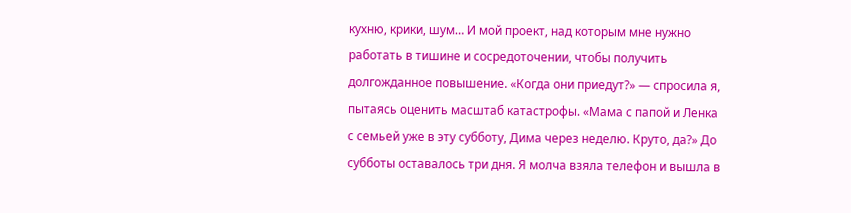кухню, крики, шум… И мой проект, над которым мне нужно работать в тишине и сосредоточении, чтобы получить долгожданное повышение. «Когда они приедут?» — спросила я, пытаясь оценить масштаб катастрофы. «Мама с папой и Ленка с семьей уже в эту субботу, Дима через неделю. Круто, да?» До субботы оставалось три дня. Я молча взяла телефон и вышла в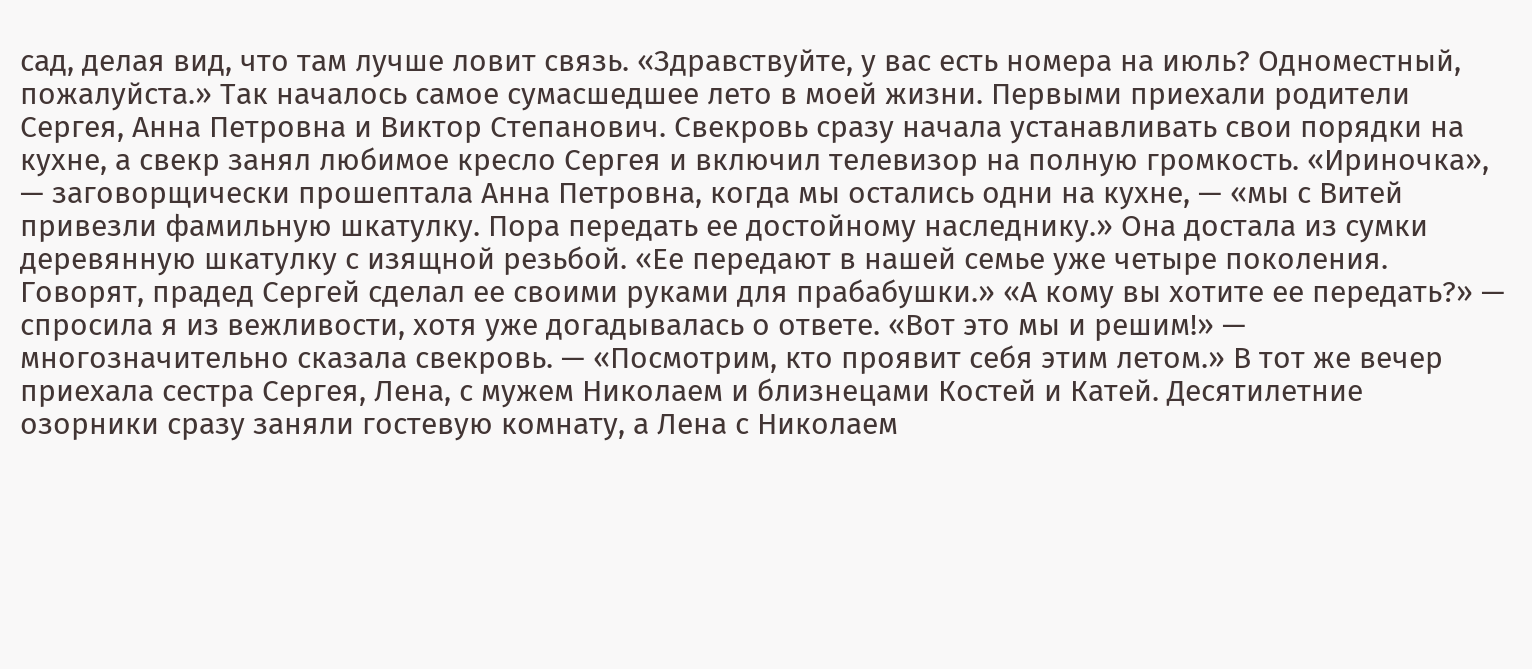сад, делая вид, что там лучше ловит связь. «Здравствуйте, у вас есть номера на июль? Одноместный, пожалуйста.» Так началось самое сумасшедшее лето в моей жизни. Первыми приехали родители Сергея, Анна Петровна и Виктор Степанович. Свекровь сразу начала устанавливать свои порядки на кухне, а свекр занял любимое кресло Сергея и включил телевизор на полную громкость. «Ириночка», — заговорщически прошептала Анна Петровна, когда мы остались одни на кухне, — «мы с Витей привезли фамильную шкатулку. Пора передать ее достойному наследнику.» Она достала из сумки деревянную шкатулку с изящной резьбой. «Ее передают в нашей семье уже четыре поколения. Говорят, прадед Сергей сделал ее своими руками для прабабушки.» «А кому вы хотите ее передать?» — спросила я из вежливости, хотя уже догадывалась о ответе. «Вот это мы и решим!» — многозначительно сказала свекровь. — «Посмотрим, кто проявит себя этим летом.» В тот же вечер приехала сестра Сергея, Лена, с мужем Николаем и близнецами Костей и Катей. Десятилетние озорники сразу заняли гостевую комнату, а Лена с Николаем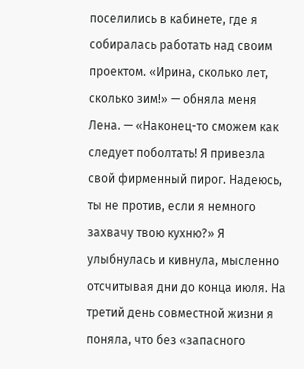поселились в кабинете, где я собиралась работать над своим проектом. «Ирина, сколько лет, сколько зим!» — обняла меня Лена. — «Наконец-то сможем как следует поболтать! Я привезла свой фирменный пирог. Надеюсь, ты не против, если я немного захвачу твою кухню?» Я улыбнулась и кивнула, мысленно отсчитывая дни до конца июля. На третий день совместной жизни я поняла, что без «запасного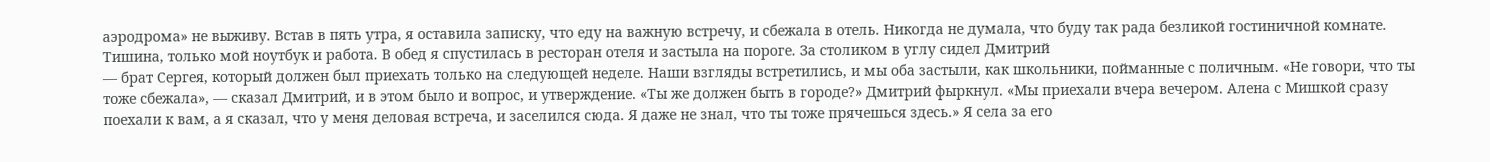аэродрома» не выживу. Встав в пять утра, я оставила записку, что еду на важную встречу, и сбежала в отель. Никогда не думала, что буду так рада безликой гостиничной комнате. Тишина, только мой ноутбук и работа. В обед я спустилась в ресторан отеля и застыла на пороге. За столиком в углу сидел Дмитрий
— брат Сергея, который должен был приехать только на следующей неделе. Наши взгляды встретились, и мы оба застыли, как школьники, пойманные с поличным. «Не говори, что ты тоже сбежала», — сказал Дмитрий, и в этом было и вопрос, и утверждение. «Ты же должен быть в городе?» Дмитрий фыркнул. «Мы приехали вчера вечером. Алена с Мишкой сразу поехали к вам, а я сказал, что у меня деловая встреча, и заселился сюда. Я даже не знал, что ты тоже прячешься здесь.» Я села за его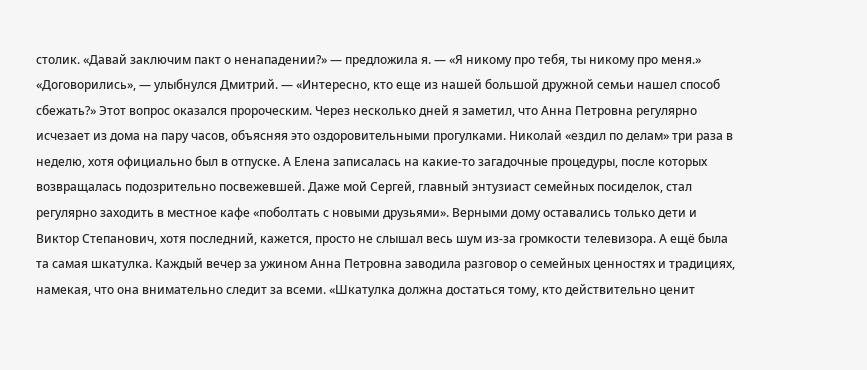столик. «Давай заключим пакт о ненападении?» — предложила я. — «Я никому про тебя, ты никому про меня.» «Договорились», — улыбнулся Дмитрий. — «Интересно, кто еще из нашей большой дружной семьи нашел способ сбежать?» Этот вопрос оказался пророческим. Через несколько дней я заметил, что Анна Петровна регулярно исчезает из дома на пару часов, объясняя это оздоровительными прогулками. Николай «ездил по делам» три раза в неделю, хотя официально был в отпуске. А Елена записалась на какие-то загадочные процедуры, после которых возвращалась подозрительно посвежевшей. Даже мой Сергей, главный энтузиаст семейных посиделок, стал регулярно заходить в местное кафе «поболтать с новыми друзьями». Верными дому оставались только дети и Виктор Степанович, хотя последний, кажется, просто не слышал весь шум из-за громкости телевизора. А ещё была та самая шкатулка. Каждый вечер за ужином Анна Петровна заводила разговор о семейных ценностях и традициях, намекая, что она внимательно следит за всеми. «Шкатулка должна достаться тому, кто действительно ценит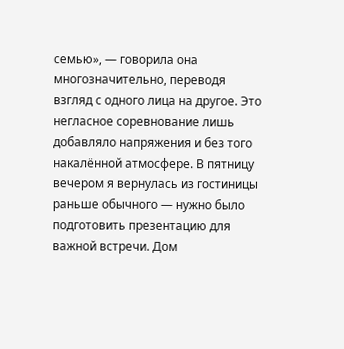семью», — говорила она многозначительно, переводя взгляд с одного лица на другое. Это негласное соревнование лишь добавляло напряжения и без того накалённой атмосфере. В пятницу вечером я вернулась из гостиницы раньше обычного — нужно было подготовить презентацию для важной встречи. Дом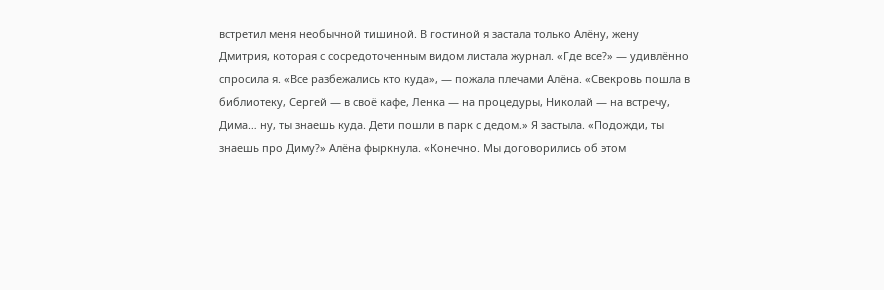встретил меня необычной тишиной. В гостиной я застала только Алёну, жену Дмитрия, которая с сосредоточенным видом листала журнал. «Где все?» — удивлённо спросила я. «Все разбежались кто куда», — пожала плечами Алёна. «Свекровь пошла в библиотеку, Сергей — в своё кафе, Ленка — на процедуры, Николай — на встречу, Дима… ну, ты знаешь куда. Дети пошли в парк с дедом.» Я застыла. «Подожди, ты знаешь про Диму?» Алёна фыркнула. «Конечно. Мы договорились об этом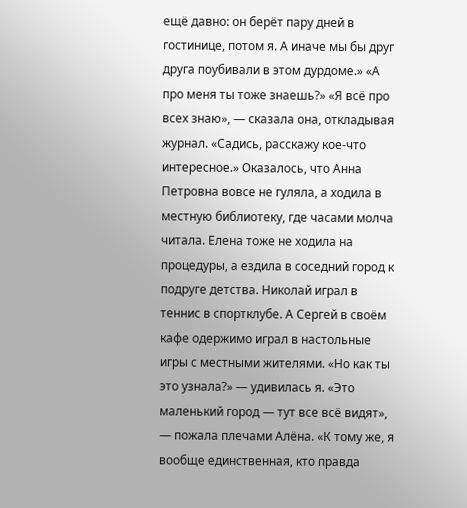ещё давно: он берёт пару дней в гостинице, потом я. А иначе мы бы друг друга поубивали в этом дурдоме.» «А про меня ты тоже знаешь?» «Я всё про всех знаю», — сказала она, откладывая журнал. «Садись, расскажу кое-что интересное.» Оказалось, что Анна Петровна вовсе не гуляла, а ходила в местную библиотеку, где часами молча читала. Елена тоже не ходила на процедуры, а ездила в соседний город к подруге детства. Николай играл в теннис в спортклубе. А Сергей в своём кафе одержимо играл в настольные игры с местными жителями. «Но как ты это узнала?» — удивилась я. «Это маленький город — тут все всё видят»,
— пожала плечами Алёна. «К тому же, я вообще единственная, кто правда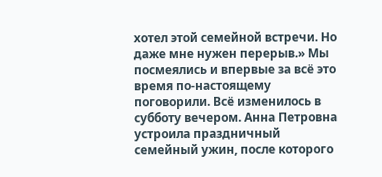хотел этой семейной встречи. Но даже мне нужен перерыв.» Мы посмеялись и впервые за всё это время по-настоящему поговорили. Всё изменилось в субботу вечером. Анна Петровна устроила праздничный семейный ужин, после которого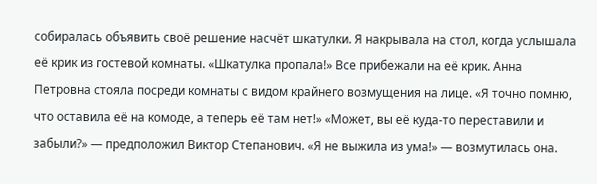собиралась объявить своё решение насчёт шкатулки. Я накрывала на стол, когда услышала её крик из гостевой комнаты. «Шкатулка пропала!» Все прибежали на её крик. Анна Петровна стояла посреди комнаты с видом крайнего возмущения на лице. «Я точно помню, что оставила её на комоде, а теперь её там нет!» «Может, вы её куда-то переставили и забыли?» — предположил Виктор Степанович. «Я не выжила из ума!» — возмутилась она.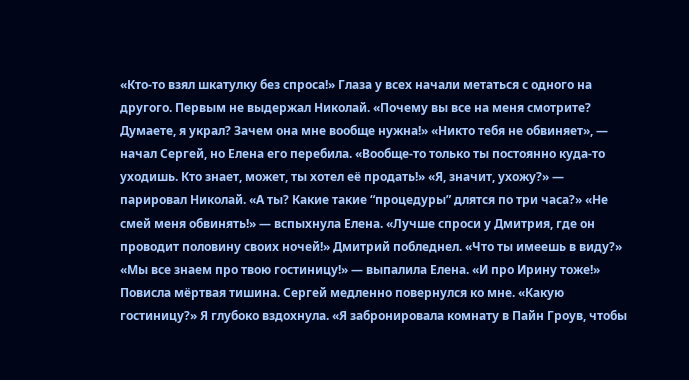«Кто-то взял шкатулку без спроса!» Глаза у всех начали метаться с одного на другого. Первым не выдержал Николай. «Почему вы все на меня смотрите? Думаете, я украл? Зачем она мне вообще нужна!» «Никто тебя не обвиняет», — начал Сергей, но Елена его перебила. «Вообще-то только ты постоянно куда-то уходишь. Кто знает, может, ты хотел её продать!» «Я, значит, ухожу?» — парировал Николай. «А ты? Какие такие “процедуры” длятся по три часа?» «Не смей меня обвинять!» — вспыхнула Елена. «Лучше спроси у Дмитрия, где он проводит половину своих ночей!» Дмитрий побледнел. «Что ты имеешь в виду?» «Мы все знаем про твою гостиницу!» — выпалила Елена. «И про Ирину тоже!» Повисла мёртвая тишина. Сергей медленно повернулся ко мне. «Какую гостиницу?» Я глубоко вздохнула. «Я забронировала комнату в Пайн Гроув, чтобы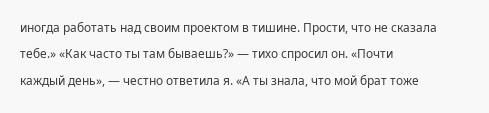иногда работать над своим проектом в тишине. Прости, что не сказала тебе.» «Как часто ты там бываешь?» — тихо спросил он. «Почти каждый день», — честно ответила я. «А ты знала, что мой брат тоже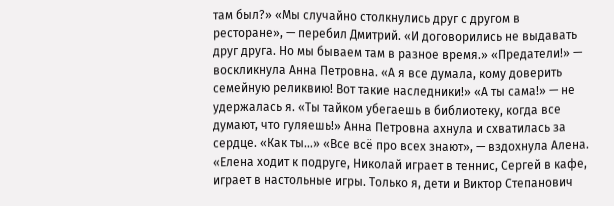там был?» «Мы случайно столкнулись друг с другом в ресторане», — перебил Дмитрий. «И договорились не выдавать друг друга. Но мы бываем там в разное время.» «Предатели!» — воскликнула Анна Петровна. «А я все думала, кому доверить семейную реликвию! Вот такие наследники!» «А ты сама!» — не удержалась я. «Ты тайком убегаешь в библиотеку, когда все думают, что гуляешь!» Анна Петровна ахнула и схватилась за сердце. «Как ты…» «Все всё про всех знают», — вздохнула Алена. «Елена ходит к подруге, Николай играет в теннис, Сергей в кафе, играет в настольные игры. Только я, дети и Виктор Степанович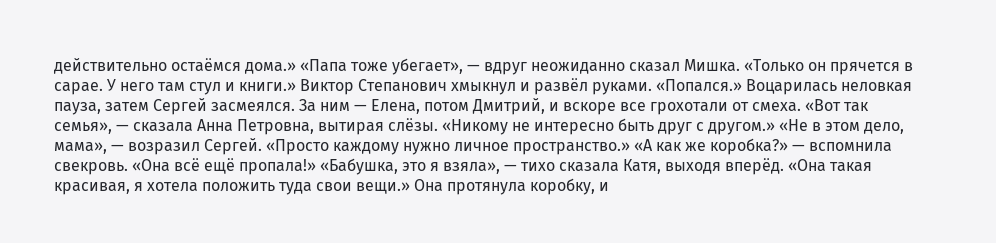действительно остаёмся дома.» «Папа тоже убегает», — вдруг неожиданно сказал Мишка. «Только он прячется в сарае. У него там стул и книги.» Виктор Степанович хмыкнул и развёл руками. «Попался.» Воцарилась неловкая пауза, затем Сергей засмеялся. За ним — Елена, потом Дмитрий, и вскоре все грохотали от смеха. «Вот так семья», — сказала Анна Петровна, вытирая слёзы. «Никому не интересно быть друг с другом.» «Не в этом дело, мама», — возразил Сергей. «Просто каждому нужно личное пространство.» «А как же коробка?» — вспомнила свекровь. «Она всё ещё пропала!» «Бабушка, это я взяла», — тихо сказала Катя, выходя вперёд. «Она такая красивая, я хотела положить туда свои вещи.» Она протянула коробку, и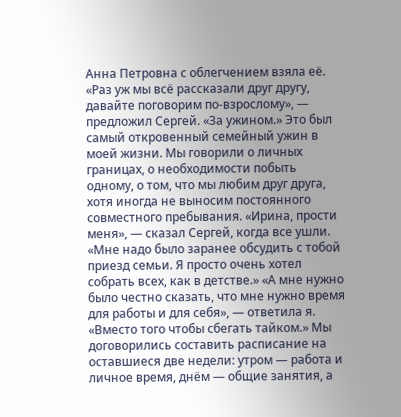Анна Петровна с облегчением взяла её. «Раз уж мы всё рассказали друг другу, давайте поговорим по-взрослому», — предложил Сергей. «За ужином.» Это был самый откровенный семейный ужин в моей жизни. Мы говорили о личных границах, о необходимости побыть одному, о том, что мы любим друг друга, хотя иногда не выносим постоянного совместного пребывания. «Ирина, прости меня», — сказал Сергей, когда все ушли. «Мне надо было заранее обсудить с тобой приезд семьи. Я просто очень хотел собрать всех, как в детстве.» «А мне нужно было честно сказать, что мне нужно время для работы и для себя», — ответила я. «Вместо того чтобы сбегать тайком.» Мы договорились составить расписание на оставшиеся две недели: утром — работа и личное время, днём — общие занятия, а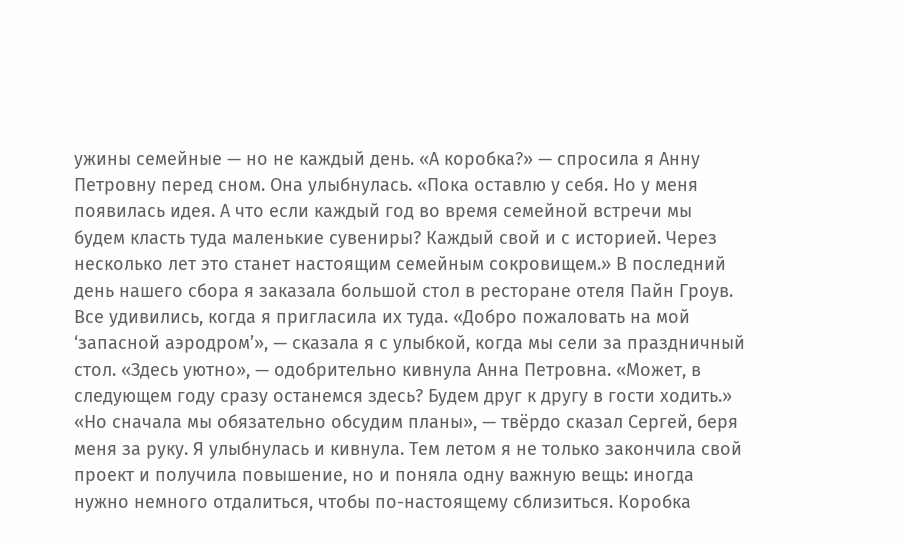ужины семейные — но не каждый день. «А коробка?» — спросила я Анну Петровну перед сном. Она улыбнулась. «Пока оставлю у себя. Но у меня появилась идея. А что если каждый год во время семейной встречи мы будем класть туда маленькие сувениры? Каждый свой и с историей. Через несколько лет это станет настоящим семейным сокровищем.» В последний день нашего сбора я заказала большой стол в ресторане отеля Пайн Гроув. Все удивились, когда я пригласила их туда. «Добро пожаловать на мой ‘запасной аэродром’», — сказала я с улыбкой, когда мы сели за праздничный стол. «Здесь уютно», — одобрительно кивнула Анна Петровна. «Может, в следующем году сразу останемся здесь? Будем друг к другу в гости ходить.» «Но сначала мы обязательно обсудим планы», — твёрдо сказал Сергей, беря меня за руку. Я улыбнулась и кивнула. Тем летом я не только закончила свой проект и получила повышение, но и поняла одну важную вещь: иногда нужно немного отдалиться, чтобы по-настоящему сблизиться. Коробка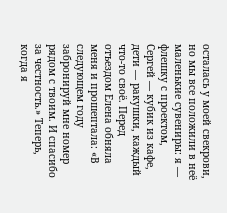осталась у моей свекрови, но мы все положили в неё маленькие сувениры: я — флешку с проектом, Сергей — кубик из кафе, дети — ракушки, каждый что-то своё. Перед отъездом Елена обняла меня и прошептала: «В следующем году забронируй мне номер рядом с твоим. И спасибо за честность.» Теперь, когда я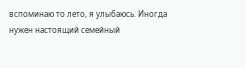вспоминаю то лето, я улыбаюсь. Иногда нужен настоящий семейный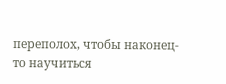переполох, чтобы наконец-то научиться